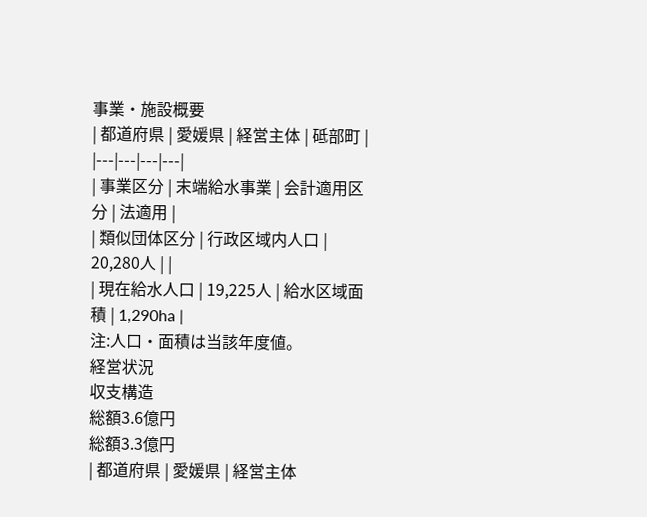事業・施設概要
| 都道府県 | 愛媛県 | 経営主体 | 砥部町 |
|---|---|---|---|
| 事業区分 | 末端給水事業 | 会計適用区分 | 法適用 |
| 類似団体区分 | 行政区域内人口 | 20,280人 | |
| 現在給水人口 | 19,225人 | 給水区域面積 | 1,290ha |
注:人口・面積は当該年度値。
経営状況
収支構造
総額3.6億円
総額3.3億円
| 都道府県 | 愛媛県 | 経営主体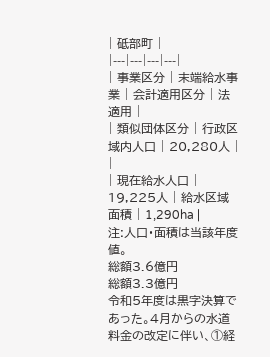| 砥部町 |
|---|---|---|---|
| 事業区分 | 末端給水事業 | 会計適用区分 | 法適用 |
| 類似団体区分 | 行政区域内人口 | 20,280人 | |
| 現在給水人口 | 19,225人 | 給水区域面積 | 1,290ha |
注:人口・面積は当該年度値。
総額3.6億円
総額3.3億円
令和5年度は黒字決算であった。4月からの水道料金の改定に伴い、①経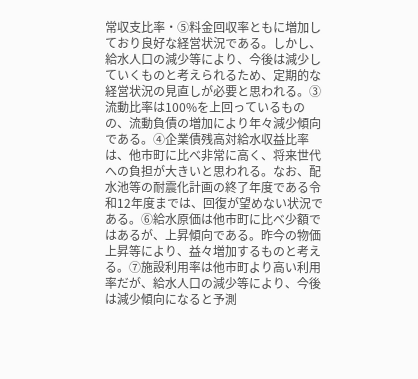常収支比率・⑤料金回収率ともに増加しており良好な経営状況である。しかし、給水人口の減少等により、今後は減少していくものと考えられるため、定期的な経営状況の見直しが必要と思われる。③流動比率は100%を上回っているものの、流動負債の増加により年々減少傾向である。④企業債残高対給水収益比率は、他市町に比べ非常に高く、将来世代への負担が大きいと思われる。なお、配水池等の耐震化計画の終了年度である令和12年度までは、回復が望めない状況である。⑥給水原価は他市町に比べ少額ではあるが、上昇傾向である。昨今の物価上昇等により、益々増加するものと考える。⑦施設利用率は他市町より高い利用率だが、給水人口の減少等により、今後は減少傾向になると予測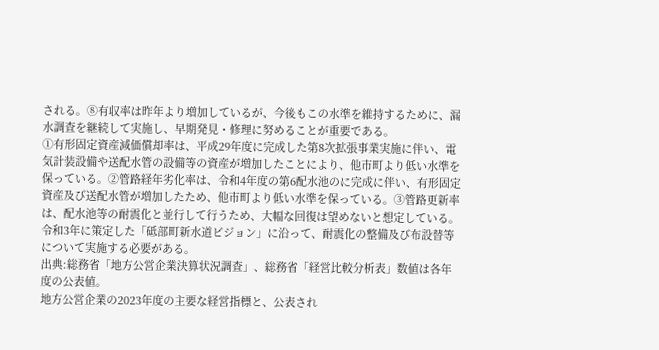される。⑧有収率は昨年より増加しているが、今後もこの水準を維持するために、漏水調査を継続して実施し、早期発見・修理に努めることが重要である。
①有形固定資産減価償却率は、平成29年度に完成した第8次拡張事業実施に伴い、電気計装設備や送配水管の設備等の資産が増加したことにより、他市町より低い水準を保っている。②管路経年劣化率は、令和4年度の第6配水池のに完成に伴い、有形固定資産及び送配水管が増加したため、他市町より低い水準を保っている。③管路更新率は、配水池等の耐震化と並行して行うため、大幅な回復は望めないと想定している。令和3年に策定した「砥部町新水道ビジョン」に沿って、耐震化の整備及び布設替等について実施する必要がある。
出典:総務省「地方公営企業決算状況調査」、総務省「経営比較分析表」数値は各年度の公表値。
地方公営企業の2023年度の主要な経営指標と、公表され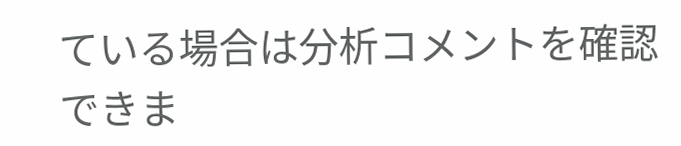ている場合は分析コメントを確認できま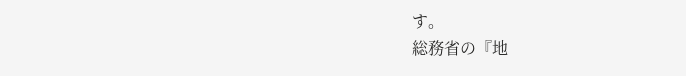す。
総務省の『地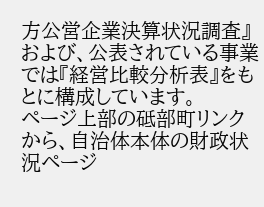方公営企業決算状況調査』および、公表されている事業では『経営比較分析表』をもとに構成しています。
ページ上部の砥部町リンクから、自治体本体の財政状況ページ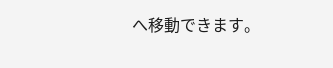へ移動できます。